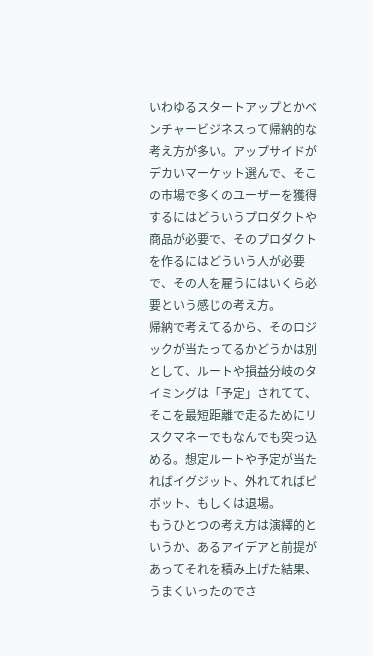いわゆるスタートアップとかベンチャービジネスって帰納的な考え方が多い。アップサイドがデカいマーケット選んで、そこの市場で多くのユーザーを獲得するにはどういうプロダクトや商品が必要で、そのプロダクトを作るにはどういう人が必要で、その人を雇うにはいくら必要という感じの考え方。
帰納で考えてるから、そのロジックが当たってるかどうかは別として、ルートや損益分岐のタイミングは「予定」されてて、そこを最短距離で走るためにリスクマネーでもなんでも突っ込める。想定ルートや予定が当たればイグジット、外れてればピボット、もしくは退場。
もうひとつの考え方は演繹的というか、あるアイデアと前提があってそれを積み上げた結果、うまくいったのでさ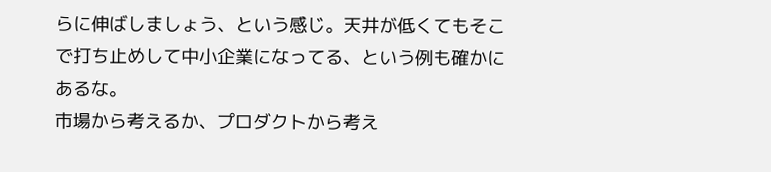らに伸ばしましょう、という感じ。天井が低くてもそこで打ち止めして中小企業になってる、という例も確かにあるな。
市場から考えるか、プロダクトから考え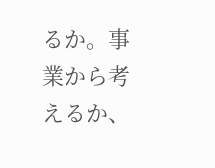るか。事業から考えるか、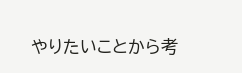やりたいことから考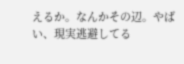えるか。なんかその辺。やばい、現実逃避してる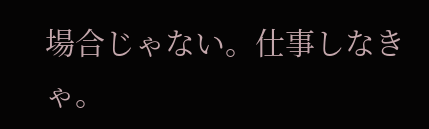場合じゃない。仕事しなきゃ。